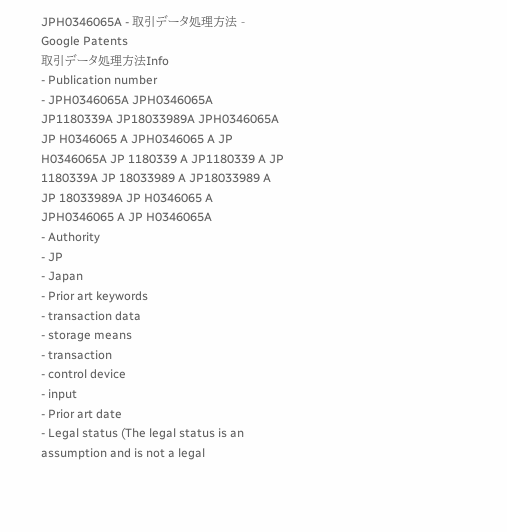JPH0346065A - 取引データ処理方法 - Google Patents
取引データ処理方法Info
- Publication number
- JPH0346065A JPH0346065A JP1180339A JP18033989A JPH0346065A JP H0346065 A JPH0346065 A JP H0346065A JP 1180339 A JP1180339 A JP 1180339A JP 18033989 A JP18033989 A JP 18033989A JP H0346065 A JPH0346065 A JP H0346065A
- Authority
- JP
- Japan
- Prior art keywords
- transaction data
- storage means
- transaction
- control device
- input
- Prior art date
- Legal status (The legal status is an assumption and is not a legal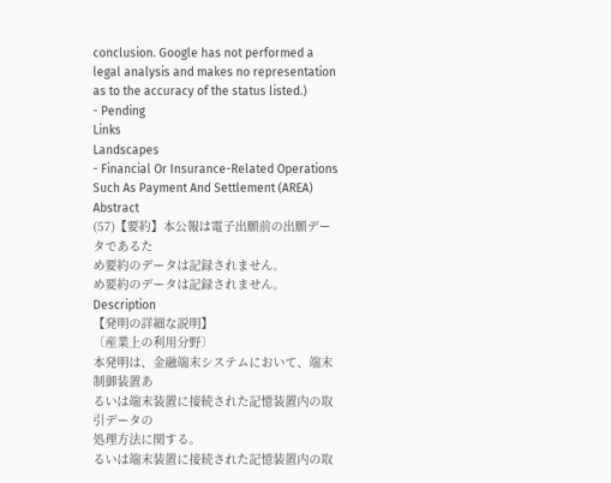conclusion. Google has not performed a legal analysis and makes no representation as to the accuracy of the status listed.)
- Pending
Links
Landscapes
- Financial Or Insurance-Related Operations Such As Payment And Settlement (AREA)
Abstract
(57)【要約】本公報は電子出願前の出願データであるた
め要約のデータは記録されません。
め要約のデータは記録されません。
Description
【発明の詳細な説明】
〔産業上の利用分野〕
本発明は、金融端末システムにおいて、端末制御装置あ
るいは端末装置に接続された記憶装置内の取引データの
処理方法に関する。
るいは端末装置に接続された記憶装置内の取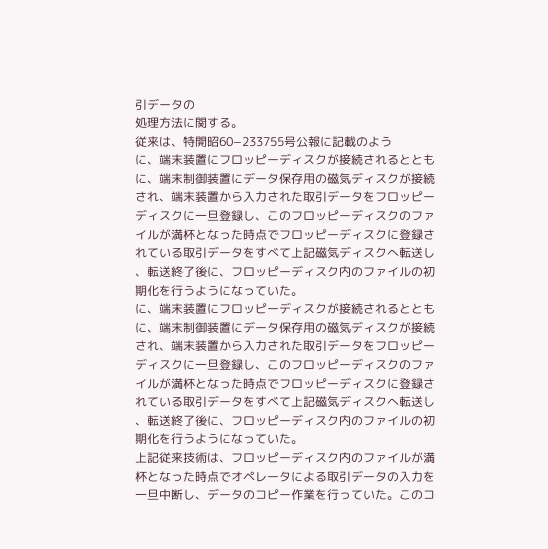引データの
処理方法に関する。
従来は、特開昭60−233755号公報に記載のよう
に、端末装置にフロッピーディスクが接続されるととも
に、端末制御装置にデータ保存用の磁気ディスクが接続
され、端末装置から入力された取引データをフロッピー
ディスクに一旦登録し、このフロッピーディスクのファ
イルが満杯となった時点でフロッピーディスクに登録さ
れている取引データをすべて上記磁気ディスクへ転送し
、転送終了後に、フロッピーディスク内のファイルの初
期化を行うようになっていた。
に、端末装置にフロッピーディスクが接続されるととも
に、端末制御装置にデータ保存用の磁気ディスクが接続
され、端末装置から入力された取引データをフロッピー
ディスクに一旦登録し、このフロッピーディスクのファ
イルが満杯となった時点でフロッピーディスクに登録さ
れている取引データをすべて上記磁気ディスクへ転送し
、転送終了後に、フロッピーディスク内のファイルの初
期化を行うようになっていた。
上記従来技術は、フロッピーディスク内のファイルが満
杯となった時点でオペレータによる取引データの入力を
一旦中断し、データのコピー作業を行っていた。このコ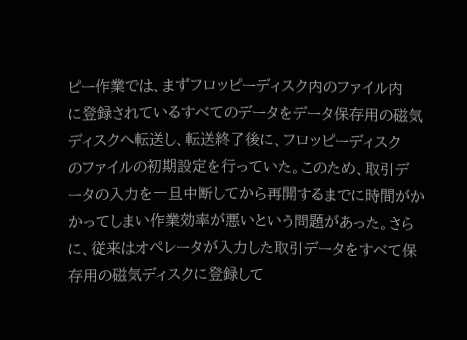ピー作業では、まずフロッピーディスク内のファイル内
に登録されているすべてのデータをデータ保存用の磁気
ディスクへ転送し、転送終了後に、フロッピーディスク
のファイルの初期設定を行っていた。このため、取引デ
ータの入力を一旦中断してから再開するまでに時間がか
かってしまい作業効率が悪いという問題があった。さら
に、従来はオペレータが入力した取引データをすべて保
存用の磁気ディスクに登録して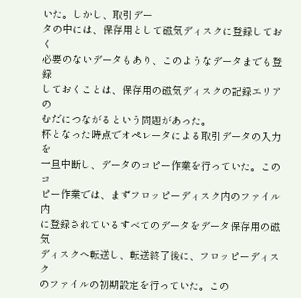いた。しかし、取引デー
タの中には、保存用として磁気ディスクに登録しておく
必要のないデータもあり、このようなデータまでも登録
しておくことは、保存用の磁気ディスクの記録エリアの
むだにつながるという問題があった。
杯となった時点でオペレータによる取引データの入力を
一旦中断し、データのコピー作業を行っていた。このコ
ピー作業では、まずフロッピーディスク内のファイル内
に登録されているすべてのデータをデータ保存用の磁気
ディスクへ転送し、転送終了後に、フロッピーディスク
のファイルの初期設定を行っていた。この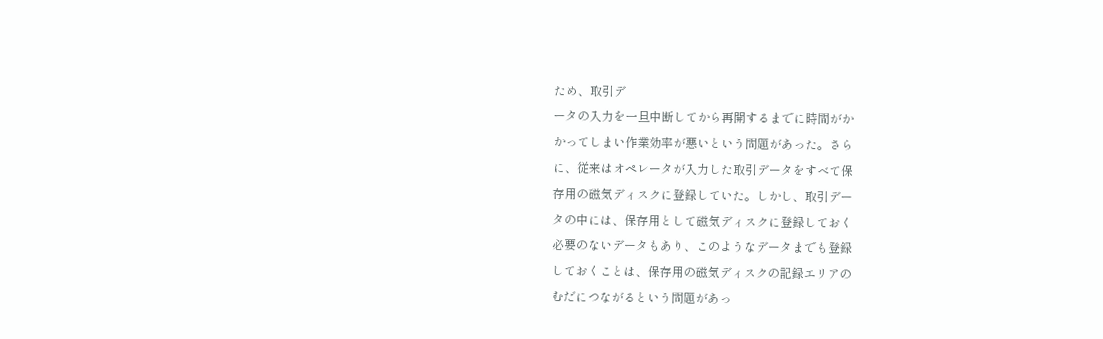ため、取引デ
ータの入力を一旦中断してから再開するまでに時間がか
かってしまい作業効率が悪いという問題があった。さら
に、従来はオペレータが入力した取引データをすべて保
存用の磁気ディスクに登録していた。しかし、取引デー
タの中には、保存用として磁気ディスクに登録しておく
必要のないデータもあり、このようなデータまでも登録
しておくことは、保存用の磁気ディスクの記録エリアの
むだにつながるという問題があっ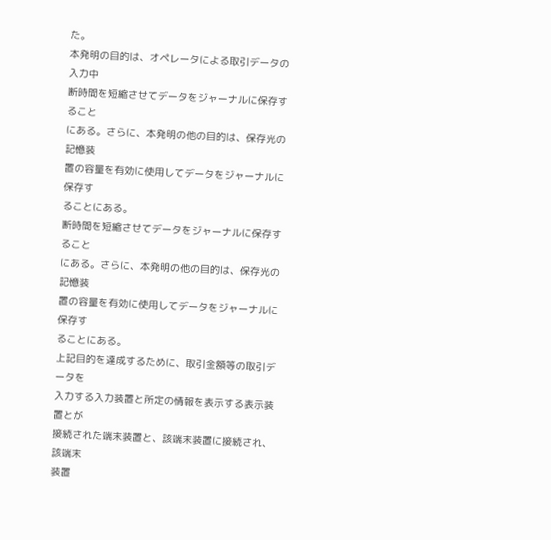た。
本発明の目的は、オペレータによる取引データの入力中
断時間を短縮させてデータをジャーナルに保存すること
にある。さらに、本発明の他の目的は、保存光の記憶装
置の容量を有効に使用してデータをジャーナルに保存す
ることにある。
断時間を短縮させてデータをジャーナルに保存すること
にある。さらに、本発明の他の目的は、保存光の記憶装
置の容量を有効に使用してデータをジャーナルに保存す
ることにある。
上記目的を達成するために、取引金額等の取引データを
入力する入力装置と所定の情報を表示する表示装置とが
接続された端末装置と、該端末装置に接続され、該端末
装置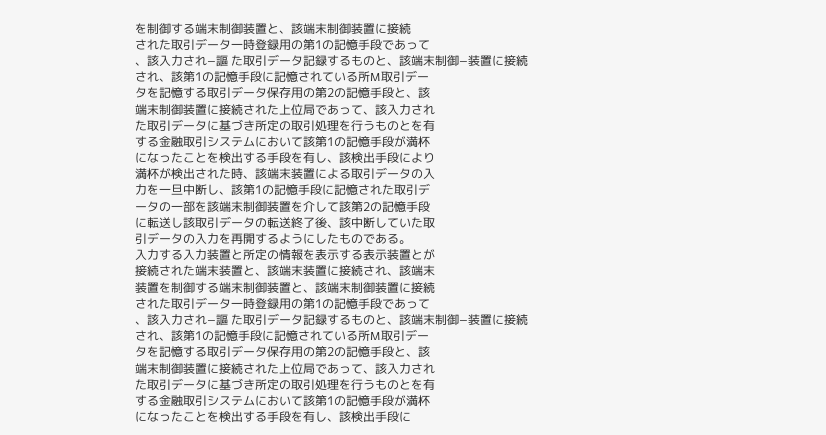を制御する端末制御装置と、該端末制御装置に接続
された取引データ一時登録用の第1の記憶手段であって
、該入力され−謳 た取引データ記録するものと、該端末制御−装置に接続
され、該第1の記憶手段に記憶されている所M取引デー
タを記憶する取引データ保存用の第2の記憶手段と、該
端末制御装置に接続された上位局であって、該入力され
た取引データに基づき所定の取引処理を行うものとを有
する金融取引システムにおいて該第1の記憶手段が満杯
になったことを検出する手段を有し、該検出手段により
満杯が検出された時、該端末装置による取引データの入
力を一旦中断し、該第1の記憶手段に記憶された取引デ
ータの一部を該端末制御装置を介して該第2の記憶手段
に転送し該取引データの転送終了後、該中断していた取
引データの入力を再開するようにしたものである。
入力する入力装置と所定の情報を表示する表示装置とが
接続された端末装置と、該端末装置に接続され、該端末
装置を制御する端末制御装置と、該端末制御装置に接続
された取引データ一時登録用の第1の記憶手段であって
、該入力され−謳 た取引データ記録するものと、該端末制御−装置に接続
され、該第1の記憶手段に記憶されている所M取引デー
タを記憶する取引データ保存用の第2の記憶手段と、該
端末制御装置に接続された上位局であって、該入力され
た取引データに基づき所定の取引処理を行うものとを有
する金融取引システムにおいて該第1の記憶手段が満杯
になったことを検出する手段を有し、該検出手段に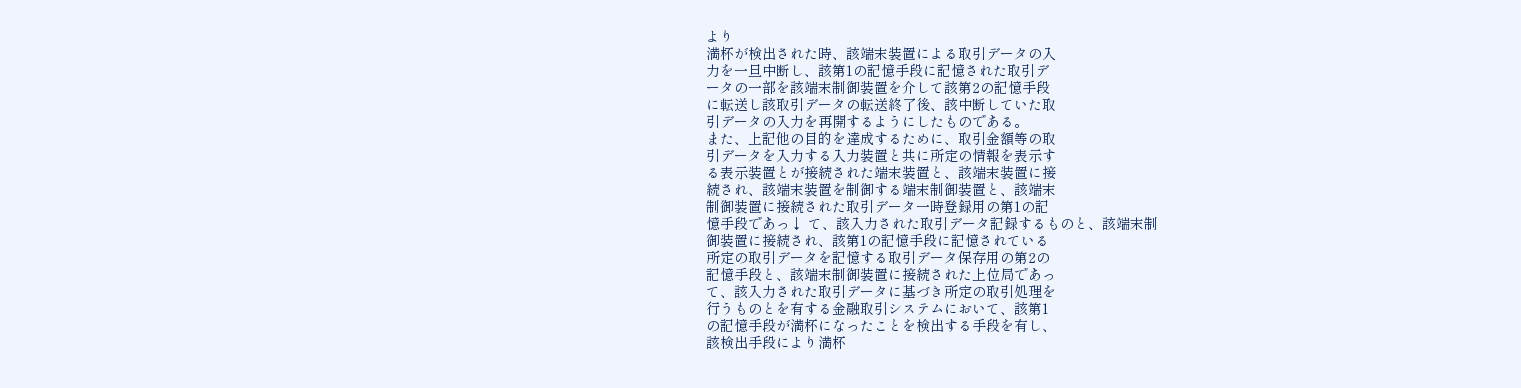より
満杯が検出された時、該端末装置による取引データの入
力を一旦中断し、該第1の記憶手段に記憶された取引デ
ータの一部を該端末制御装置を介して該第2の記憶手段
に転送し該取引データの転送終了後、該中断していた取
引データの入力を再開するようにしたものである。
また、上記他の目的を達成するために、取引金額等の取
引データを入力する入力装置と共に所定の情報を表示す
る表示装置とが接続された端末装置と、該端末装置に接
続され、該端末装置を制御する端末制御装置と、該端末
制御装置に接続された取引データ一時登録用の第1の記
憶手段であっ↓ て、該入力された取引データ記録するものと、該端末制
御装置に接続され、該第1の記憶手段に記憶されている
所定の取引データを記憶する取引データ保存用の第2の
記憶手段と、該端末制御装置に接続された上位局であっ
て、該入力された取引データに基づき所定の取引処理を
行うものとを有する金融取引システムにおいて、該第1
の記憶手段が満杯になったことを検出する手段を有し、
該検出手段により満杯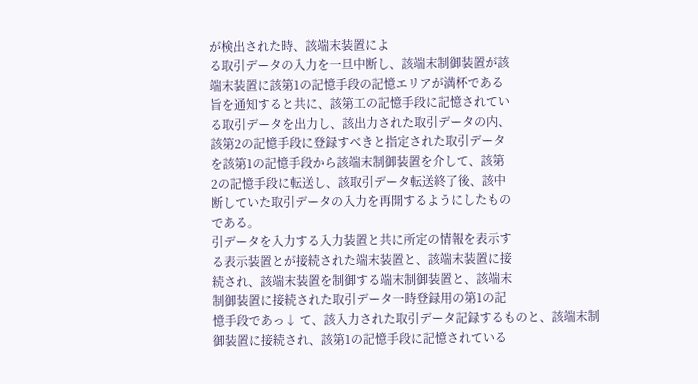が検出された時、該端末装置によ
る取引データの入力を一旦中断し、該端末制御装置が該
端末装置に該第1の記憶手段の記憶エリアが満杯である
旨を通知すると共に、該第工の記憶手段に記憶されてい
る取引データを出力し、該出力された取引データの内、
該第2の記憶手段に登録すべきと指定された取引データ
を該第1の記憶手段から該端末制御装置を介して、該第
2の記憶手段に転送し、該取引データ転送終了後、該中
断していた取引データの入力を再開するようにしたもの
である。
引データを入力する入力装置と共に所定の情報を表示す
る表示装置とが接続された端末装置と、該端末装置に接
続され、該端末装置を制御する端末制御装置と、該端末
制御装置に接続された取引データ一時登録用の第1の記
憶手段であっ↓ て、該入力された取引データ記録するものと、該端末制
御装置に接続され、該第1の記憶手段に記憶されている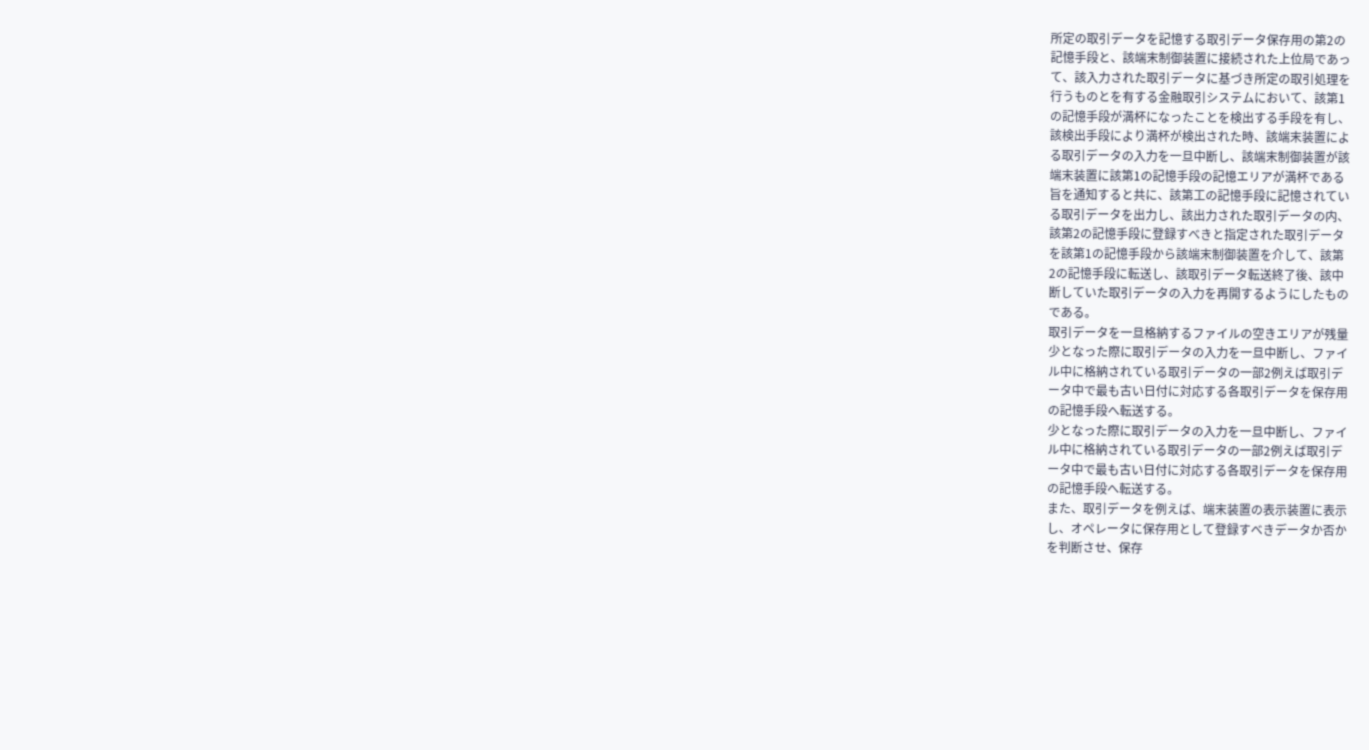所定の取引データを記憶する取引データ保存用の第2の
記憶手段と、該端末制御装置に接続された上位局であっ
て、該入力された取引データに基づき所定の取引処理を
行うものとを有する金融取引システムにおいて、該第1
の記憶手段が満杯になったことを検出する手段を有し、
該検出手段により満杯が検出された時、該端末装置によ
る取引データの入力を一旦中断し、該端末制御装置が該
端末装置に該第1の記憶手段の記憶エリアが満杯である
旨を通知すると共に、該第工の記憶手段に記憶されてい
る取引データを出力し、該出力された取引データの内、
該第2の記憶手段に登録すべきと指定された取引データ
を該第1の記憶手段から該端末制御装置を介して、該第
2の記憶手段に転送し、該取引データ転送終了後、該中
断していた取引データの入力を再開するようにしたもの
である。
取引データを一旦格納するファイルの空きエリアが残量
少となった際に取引データの入力を一旦中断し、ファイ
ル中に格納されている取引データの一部2例えば取引デ
ータ中で最も古い日付に対応する各取引データを保存用
の記憶手段へ転送する。
少となった際に取引データの入力を一旦中断し、ファイ
ル中に格納されている取引データの一部2例えば取引デ
ータ中で最も古い日付に対応する各取引データを保存用
の記憶手段へ転送する。
また、取引データを例えば、端末装置の表示装置に表示
し、オペレータに保存用として登録すべきデータか否か
を判断させ、保存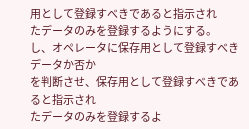用として登録すべきであると指示され
たデータのみを登録するようにする。
し、オペレータに保存用として登録すべきデータか否か
を判断させ、保存用として登録すべきであると指示され
たデータのみを登録するよ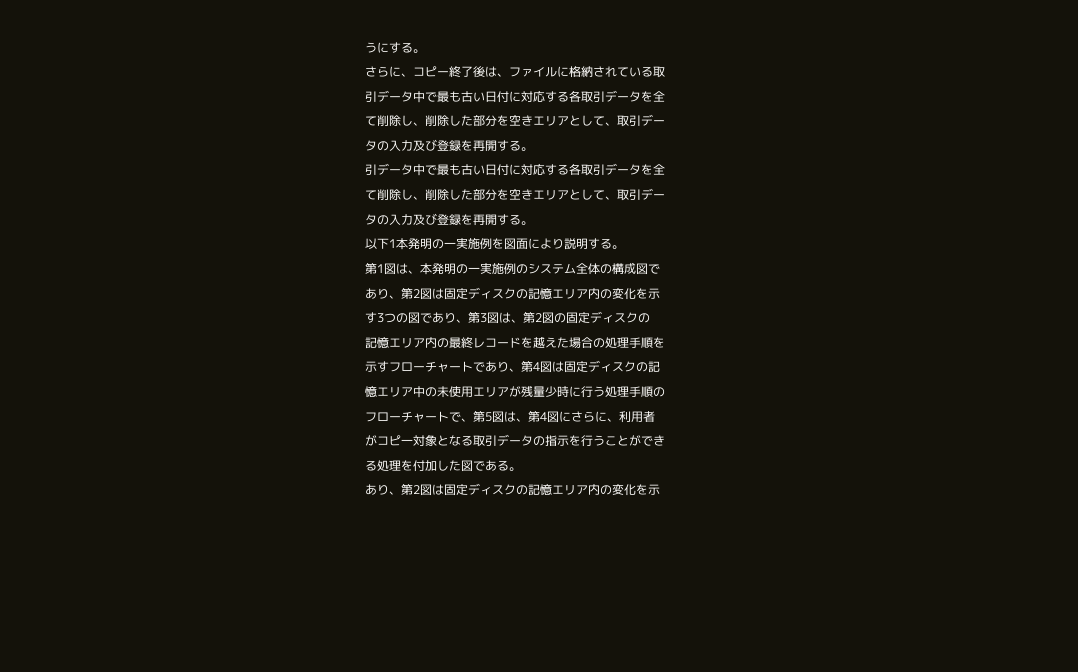うにする。
さらに、コピー終了後は、ファイルに格納されている取
引データ中で最も古い日付に対応する各取引データを全
て削除し、削除した部分を空きエリアとして、取引デー
タの入力及び登録を再開する。
引データ中で最も古い日付に対応する各取引データを全
て削除し、削除した部分を空きエリアとして、取引デー
タの入力及び登録を再開する。
以下1本発明の一実施例を図面により説明する。
第1図は、本発明の一実施例のシステム全体の構成図で
あり、第2図は固定ディスクの記憶エリア内の変化を示
す3つの図であり、第3図は、第2図の固定ディスクの
記憶エリア内の最終レコードを越えた場合の処理手順を
示すフローチャートであり、第4図は固定ディスクの記
憶エリア中の未使用エリアが残量少時に行う処理手順の
フローチャートで、第5図は、第4図にさらに、利用者
がコピ一対象となる取引データの指示を行うことができ
る処理を付加した図である。
あり、第2図は固定ディスクの記憶エリア内の変化を示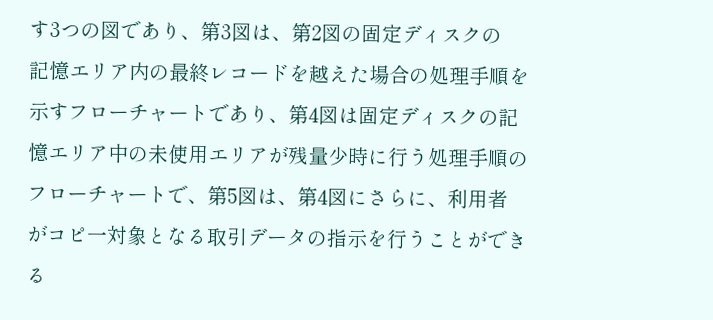す3つの図であり、第3図は、第2図の固定ディスクの
記憶エリア内の最終レコードを越えた場合の処理手順を
示すフローチャートであり、第4図は固定ディスクの記
憶エリア中の未使用エリアが残量少時に行う処理手順の
フローチャートで、第5図は、第4図にさらに、利用者
がコピ一対象となる取引データの指示を行うことができ
る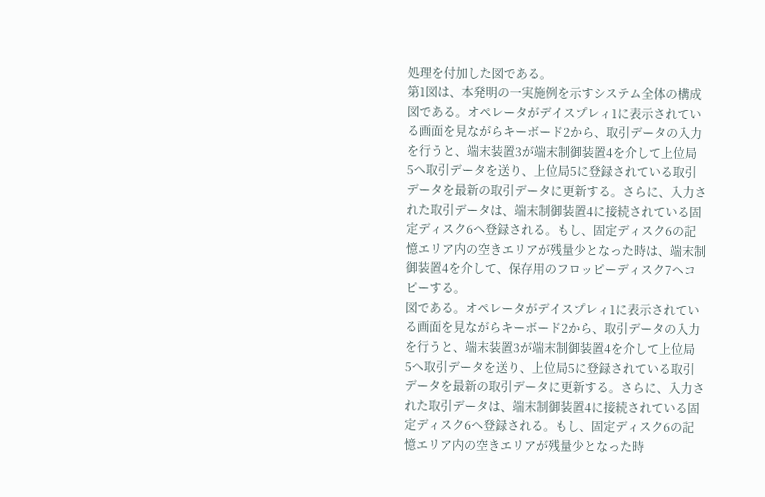処理を付加した図である。
第1図は、本発明の一実施例を示すシステム全体の構成
図である。オペレータがデイスプレィ1に表示されてい
る画面を見ながらキーボード2から、取引データの入力
を行うと、端末装置3が端末制御装置4を介して上位局
5へ取引データを送り、上位局5に登録されている取引
データを最新の取引データに更新する。さらに、入力さ
れた取引データは、端末制御装置4に接続されている固
定ディスク6へ登録される。もし、固定ディスク6の記
憶エリア内の空きエリアが残量少となった時は、端末制
御装置4を介して、保存用のフロッピーディスク7ヘコ
ピーする。
図である。オペレータがデイスプレィ1に表示されてい
る画面を見ながらキーボード2から、取引データの入力
を行うと、端末装置3が端末制御装置4を介して上位局
5へ取引データを送り、上位局5に登録されている取引
データを最新の取引データに更新する。さらに、入力さ
れた取引データは、端末制御装置4に接続されている固
定ディスク6へ登録される。もし、固定ディスク6の記
憶エリア内の空きエリアが残量少となった時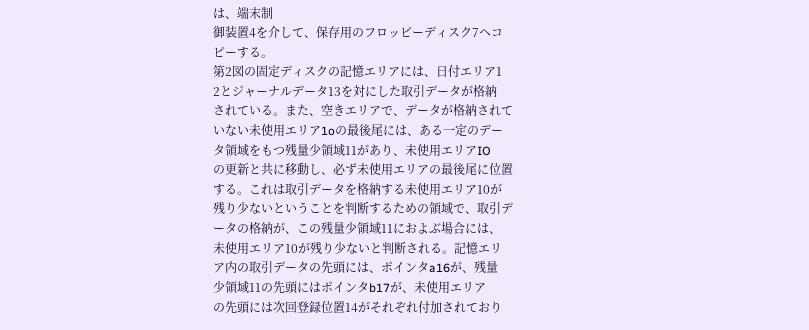は、端末制
御装置4を介して、保存用のフロッピーディスク7ヘコ
ピーする。
第2図の固定ディスクの記憶エリアには、日付エリア1
2とジャーナルデータ13を対にした取引データが格納
されている。また、空きエリアで、データが格納されて
いない未使用エリア1oの最後尾には、ある一定のデー
タ領域をもつ残量少領域11があり、未使用エリアIO
の更新と共に移動し、必ず未使用エリアの最後尾に位置
する。これは取引データを格納する未使用エリア10が
残り少ないということを判断するための領域で、取引デ
ータの格納が、この残量少領域11におよぶ場合には、
未使用エリア10が残り少ないと判断される。記憶エリ
ア内の取引データの先頭には、ポインタa16が、残量
少領域11の先頭にはポインタb17が、未使用エリア
の先頭には次回登録位置14がそれぞれ付加されており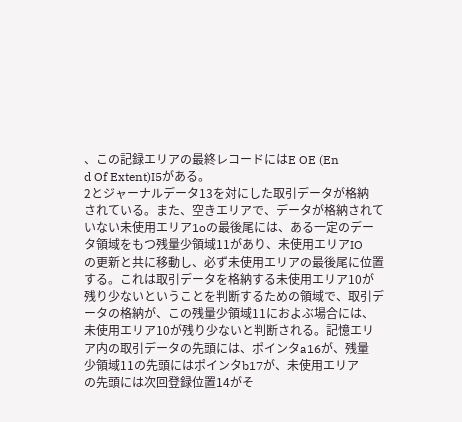、この記録エリアの最終レコードにはE OE (En
d Of Extent)I5がある。
2とジャーナルデータ13を対にした取引データが格納
されている。また、空きエリアで、データが格納されて
いない未使用エリア1oの最後尾には、ある一定のデー
タ領域をもつ残量少領域11があり、未使用エリアIO
の更新と共に移動し、必ず未使用エリアの最後尾に位置
する。これは取引データを格納する未使用エリア10が
残り少ないということを判断するための領域で、取引デ
ータの格納が、この残量少領域11におよぶ場合には、
未使用エリア10が残り少ないと判断される。記憶エリ
ア内の取引データの先頭には、ポインタa16が、残量
少領域11の先頭にはポインタb17が、未使用エリア
の先頭には次回登録位置14がそ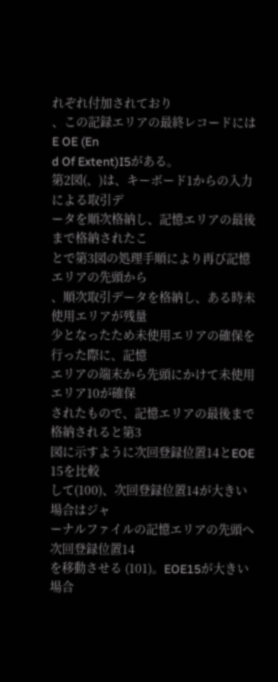れぞれ付加されており
、この記録エリアの最終レコードにはE OE (En
d Of Extent)I5がある。
第2図(、)は、キーボード1からの入力による取引デ
ータを順次格納し、記憶エリアの最後まで格納されたこ
とで第3図の処理手順により再び記憶エリアの先頭から
、順次取引データを格納し、ある時未使用エリアが残量
少となったため未使用エリアの確保を行った際に、記憶
エリアの端末から先頭にかけて未使用エリア10が確保
されたもので、記憶エリアの最後まで格納されると第3
図に示すように次回登録位置14とEOE 15を比較
して(100)、次回登録位置14が大きい場合はジャ
ーナルファイルの記憶エリアの先頭へ次回登録位置14
を移動させる (101)。EOE15が大きい場合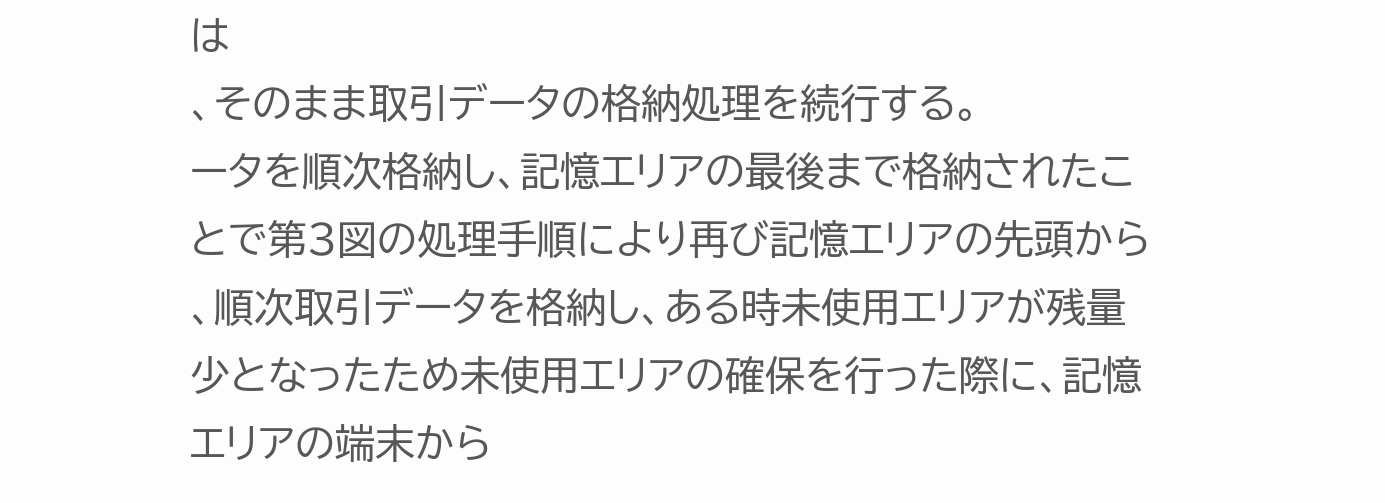は
、そのまま取引データの格納処理を続行する。
ータを順次格納し、記憶エリアの最後まで格納されたこ
とで第3図の処理手順により再び記憶エリアの先頭から
、順次取引データを格納し、ある時未使用エリアが残量
少となったため未使用エリアの確保を行った際に、記憶
エリアの端末から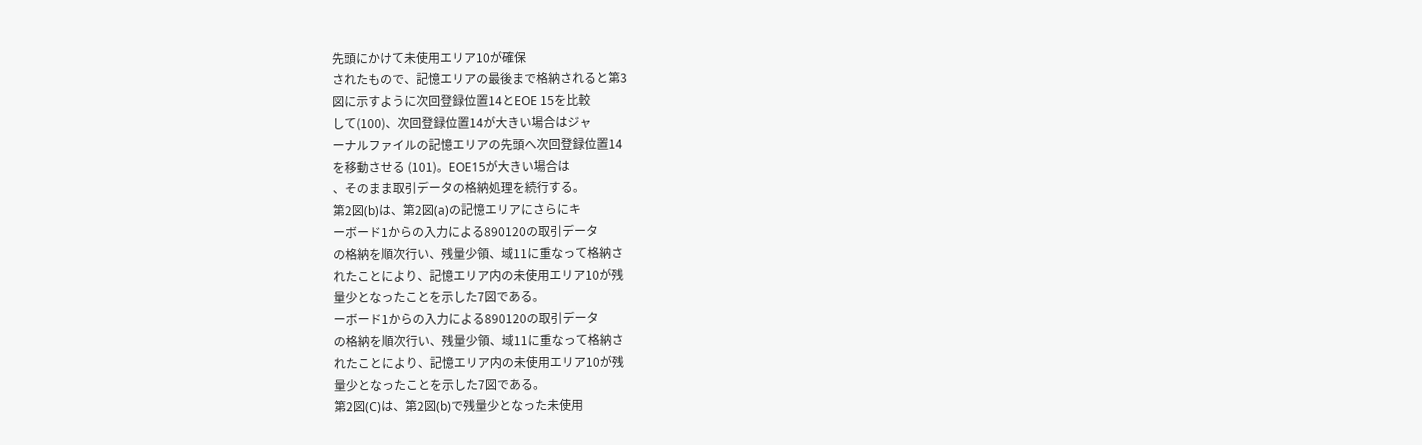先頭にかけて未使用エリア10が確保
されたもので、記憶エリアの最後まで格納されると第3
図に示すように次回登録位置14とEOE 15を比較
して(100)、次回登録位置14が大きい場合はジャ
ーナルファイルの記憶エリアの先頭へ次回登録位置14
を移動させる (101)。EOE15が大きい場合は
、そのまま取引データの格納処理を続行する。
第2図(b)は、第2図(a)の記憶エリアにさらにキ
ーボード1からの入力による890120の取引データ
の格納を順次行い、残量少領、域11に重なって格納さ
れたことにより、記憶エリア内の未使用エリア10が残
量少となったことを示した7図である。
ーボード1からの入力による890120の取引データ
の格納を順次行い、残量少領、域11に重なって格納さ
れたことにより、記憶エリア内の未使用エリア10が残
量少となったことを示した7図である。
第2図(C)は、第2図(b)で残量少となった未使用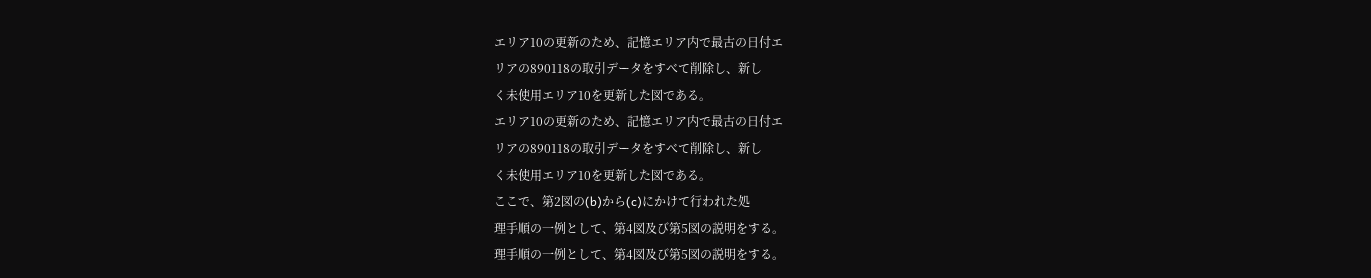エリア10の更新のため、記憶エリア内で最古の日付エ
リアの890118の取引データをすべて削除し、新し
く未使用エリア10を更新した図である。
エリア10の更新のため、記憶エリア内で最古の日付エ
リアの890118の取引データをすべて削除し、新し
く未使用エリア10を更新した図である。
ここで、第2図の(b)から(c)にかけて行われた処
理手順の一例として、第4図及び第5図の説明をする。
理手順の一例として、第4図及び第5図の説明をする。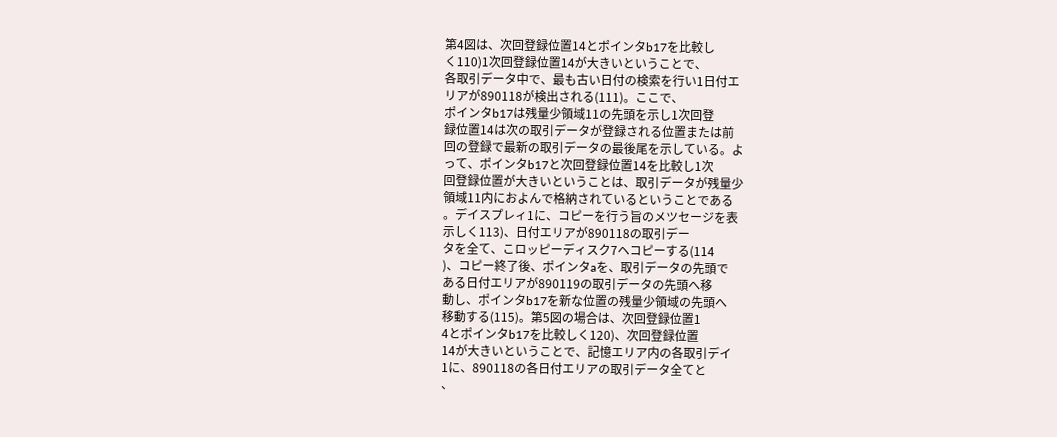第4図は、次回登録位置14とポインタb17を比較し
く110)1次回登録位置14が大きいということで、
各取引データ中で、最も古い日付の検索を行い1日付エ
リアが890118が検出される(111)。ここで、
ポインタb17は残量少領域11の先頭を示し1次回登
録位置14は次の取引データが登録される位置または前
回の登録で最新の取引データの最後尾を示している。よ
って、ポインタb17と次回登録位置14を比較し1次
回登録位置が大きいということは、取引データが残量少
領域11内におよんで格納されているということである
。デイスプレィ1に、コピーを行う旨のメツセージを表
示しく113)、日付エリアが890118の取引デー
タを全て、こロッピーディスク7ヘコピーする(114
)、コピー終了後、ポインタaを、取引データの先頭で
ある日付エリアが890119の取引データの先頭へ移
動し、ポインタb17を新な位置の残量少領域の先頭へ
移動する(115)。第5図の場合は、次回登録位置1
4とポインタb17を比較しく120)、次回登録位置
14が大きいということで、記憶エリア内の各取引デイ
1に、890118の各日付エリアの取引データ全てと
、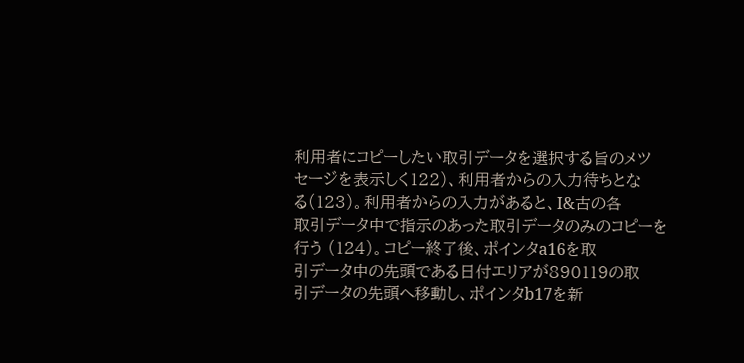利用者にコピーしたい取引データを選択する旨のメツ
セージを表示しく122)、利用者からの入力待ちとな
る(123)。利用者からの入力があると、I&古の各
取引データ中で指示のあった取引データのみのコピーを
行う (124)。コピー終了後、ポインタa16を取
引データ中の先頭である日付エリアが890119の取
引データの先頭へ移動し、ポインタb17を新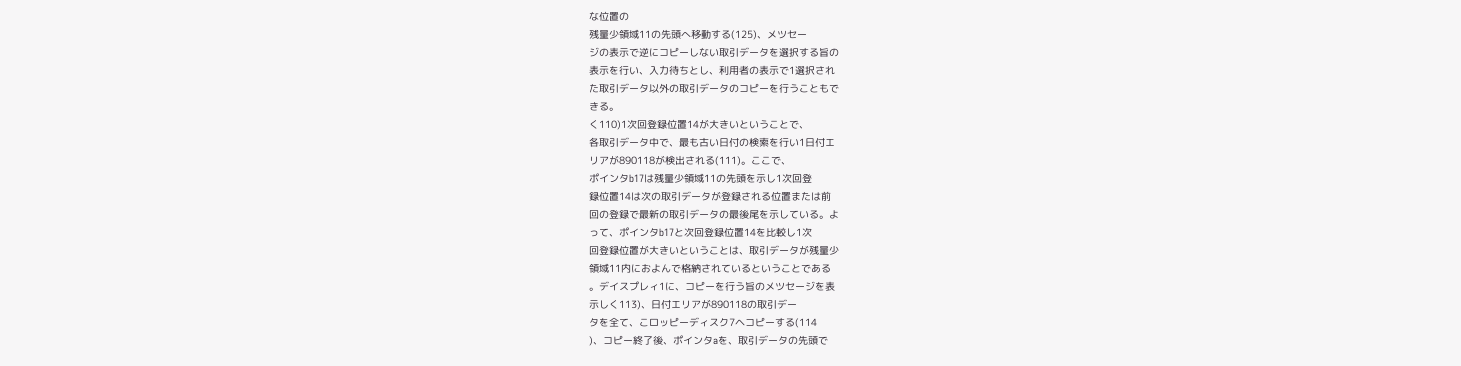な位置の
残量少領域11の先頭へ移動する(125)、メツセー
ジの表示で逆にコピーしない取引データを選択する旨の
表示を行い、入力待ちとし、利用者の表示で1選択され
た取引データ以外の取引データのコピーを行うこともで
きる。
く110)1次回登録位置14が大きいということで、
各取引データ中で、最も古い日付の検索を行い1日付エ
リアが890118が検出される(111)。ここで、
ポインタb17は残量少領域11の先頭を示し1次回登
録位置14は次の取引データが登録される位置または前
回の登録で最新の取引データの最後尾を示している。よ
って、ポインタb17と次回登録位置14を比較し1次
回登録位置が大きいということは、取引データが残量少
領域11内におよんで格納されているということである
。デイスプレィ1に、コピーを行う旨のメツセージを表
示しく113)、日付エリアが890118の取引デー
タを全て、こロッピーディスク7ヘコピーする(114
)、コピー終了後、ポインタaを、取引データの先頭で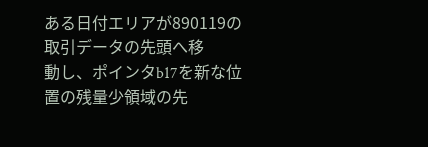ある日付エリアが890119の取引データの先頭へ移
動し、ポインタb17を新な位置の残量少領域の先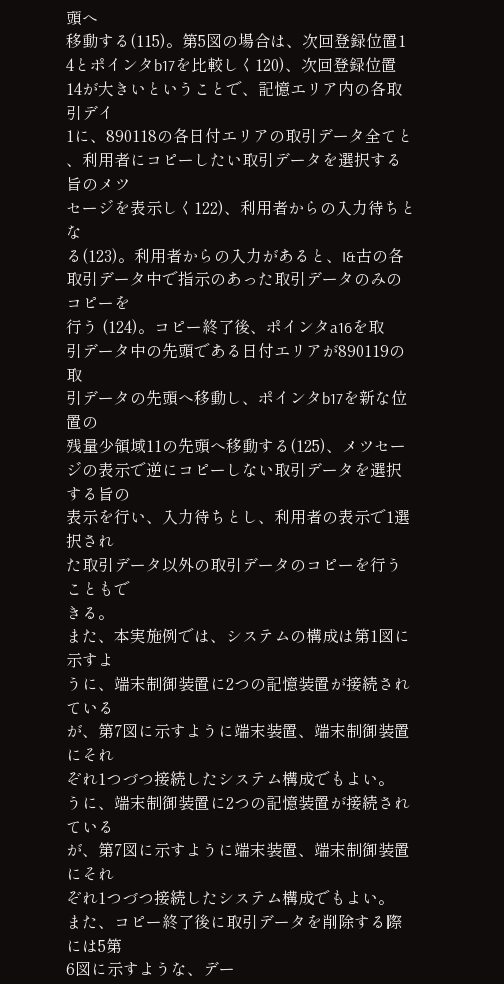頭へ
移動する(115)。第5図の場合は、次回登録位置1
4とポインタb17を比較しく120)、次回登録位置
14が大きいということで、記憶エリア内の各取引デイ
1に、890118の各日付エリアの取引データ全てと
、利用者にコピーしたい取引データを選択する旨のメツ
セージを表示しく122)、利用者からの入力待ちとな
る(123)。利用者からの入力があると、I&古の各
取引データ中で指示のあった取引データのみのコピーを
行う (124)。コピー終了後、ポインタa16を取
引データ中の先頭である日付エリアが890119の取
引データの先頭へ移動し、ポインタb17を新な位置の
残量少領域11の先頭へ移動する(125)、メツセー
ジの表示で逆にコピーしない取引データを選択する旨の
表示を行い、入力待ちとし、利用者の表示で1選択され
た取引データ以外の取引データのコピーを行うこともで
きる。
また、本実施例では、システムの構成は第1図に示すよ
うに、端末制御装置に2つの記憶装置が接続されている
が、第7図に示すように端末装置、端末制御装置にそれ
ぞれ1つづつ接続したシステム構成でもよい。
うに、端末制御装置に2つの記憶装置が接続されている
が、第7図に示すように端末装置、端末制御装置にそれ
ぞれ1つづつ接続したシステム構成でもよい。
また、コピー終了後に取引データを削除する際には5第
6図に示すような、デー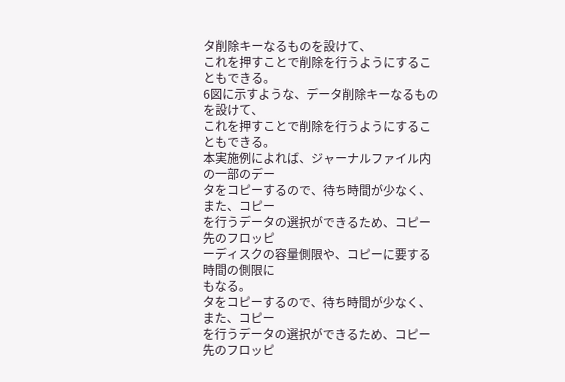タ削除キーなるものを設けて、
これを押すことで削除を行うようにすることもできる。
6図に示すような、データ削除キーなるものを設けて、
これを押すことで削除を行うようにすることもできる。
本実施例によれば、ジャーナルファイル内の一部のデー
タをコピーするので、待ち時間が少なく、また、コピー
を行うデータの選択ができるため、コピー先のフロッピ
ーディスクの容量側限や、コピーに要する時間の側限に
もなる。
タをコピーするので、待ち時間が少なく、また、コピー
を行うデータの選択ができるため、コピー先のフロッピ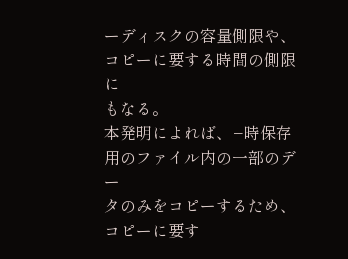ーディスクの容量側限や、コピーに要する時間の側限に
もなる。
本発明によれば、−時保存用のファイル内の一部のデー
タのみをコピーするため、コピーに要す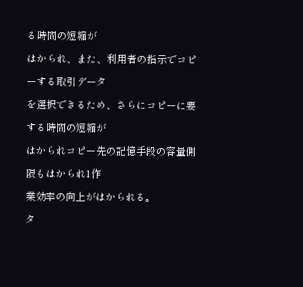る時間の短縮が
はかられ、また、利用者の指示でコピーする取引データ
を選択できるため、さらにコピーに要する時間の短縮が
はかられコピー先の記憶手段の容量側限もはかられ1作
業効率の向上がはかられる。
タ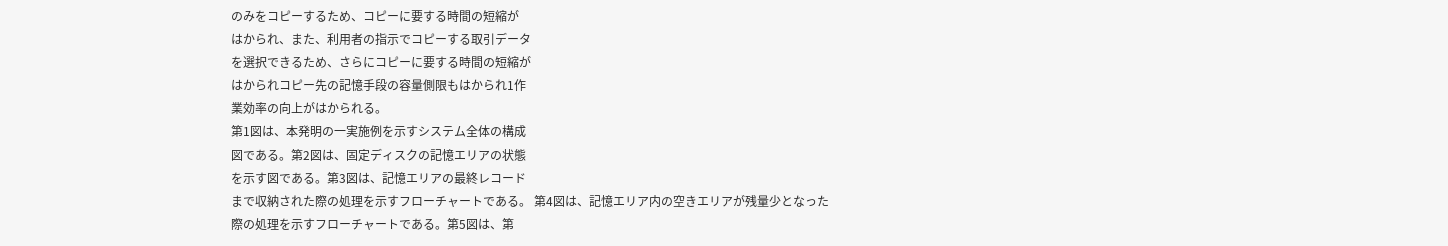のみをコピーするため、コピーに要する時間の短縮が
はかられ、また、利用者の指示でコピーする取引データ
を選択できるため、さらにコピーに要する時間の短縮が
はかられコピー先の記憶手段の容量側限もはかられ1作
業効率の向上がはかられる。
第1図は、本発明の一実施例を示すシステム全体の構成
図である。第2図は、固定ディスクの記憶エリアの状態
を示す図である。第3図は、記憶エリアの最終レコード
まで収納された際の処理を示すフローチャートである。 第4図は、記憶エリア内の空きエリアが残量少となった
際の処理を示すフローチャートである。第5図は、第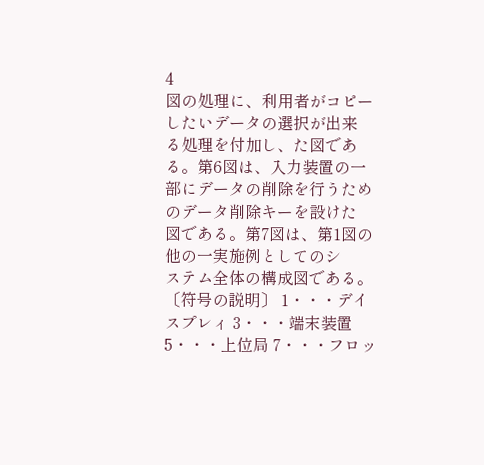4
図の処理に、利用者がコピーしたいデータの選択が出来
る処理を付加し、た図である。第6図は、入力装置の一
部にデータの削除を行うためのデータ削除キーを設けた
図である。第7図は、第1図の他の一実施例としてのシ
ステム全体の構成図である。 〔符号の説明〕 1・・・デイスプレィ 3・・・端末装置 5・・・上位局 7・・・フロッ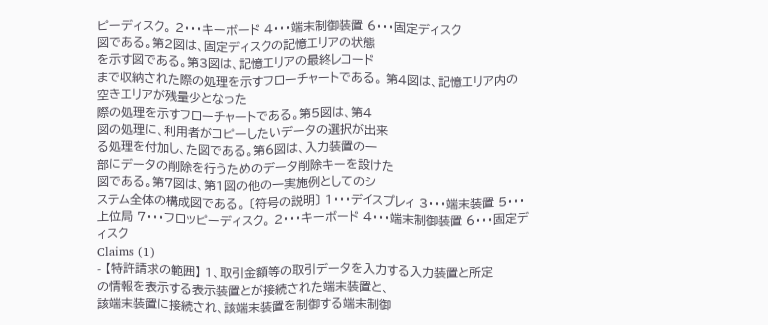ピーディスク。 2・・・キーボード 4・・・端末制御装置 6・・・固定ディスク
図である。第2図は、固定ディスクの記憶エリアの状態
を示す図である。第3図は、記憶エリアの最終レコード
まで収納された際の処理を示すフローチャートである。 第4図は、記憶エリア内の空きエリアが残量少となった
際の処理を示すフローチャートである。第5図は、第4
図の処理に、利用者がコピーしたいデータの選択が出来
る処理を付加し、た図である。第6図は、入力装置の一
部にデータの削除を行うためのデータ削除キーを設けた
図である。第7図は、第1図の他の一実施例としてのシ
ステム全体の構成図である。 〔符号の説明〕 1・・・デイスプレィ 3・・・端末装置 5・・・上位局 7・・・フロッピーディスク。 2・・・キーボード 4・・・端末制御装置 6・・・固定ディスク
Claims (1)
- 【特許請求の範囲】 1、取引金額等の取引データを入力する入力装置と所定
の情報を表示する表示装置とが接続された端末装置と、
該端末装置に接続され、該端末装置を制御する端末制御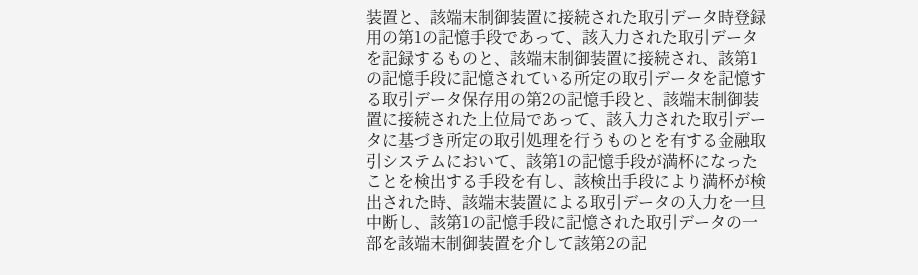装置と、該端末制御装置に接続された取引データ時登録
用の第1の記憶手段であって、該入力された取引データ
を記録するものと、該端末制御装置に接続され、該第1
の記憶手段に記憶されている所定の取引データを記憶す
る取引データ保存用の第2の記憶手段と、該端末制御装
置に接続された上位局であって、該入力された取引デー
タに基づき所定の取引処理を行うものとを有する金融取
引システムにおいて、該第1の記憶手段が満杯になった
ことを検出する手段を有し、該検出手段により満杯が検
出された時、該端末装置による取引データの入力を一旦
中断し、該第1の記憶手段に記憶された取引データの一
部を該端末制御装置を介して該第2の記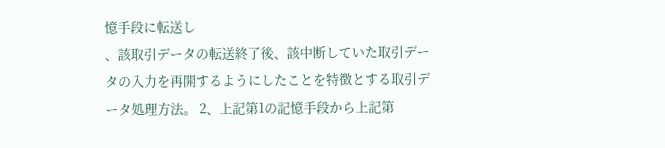憶手段に転送し
、該取引データの転送終了後、該中断していた取引デー
タの入力を再開するようにしたことを特徴とする取引デ
ータ処理方法。 2、上記第1の記憶手段から上記第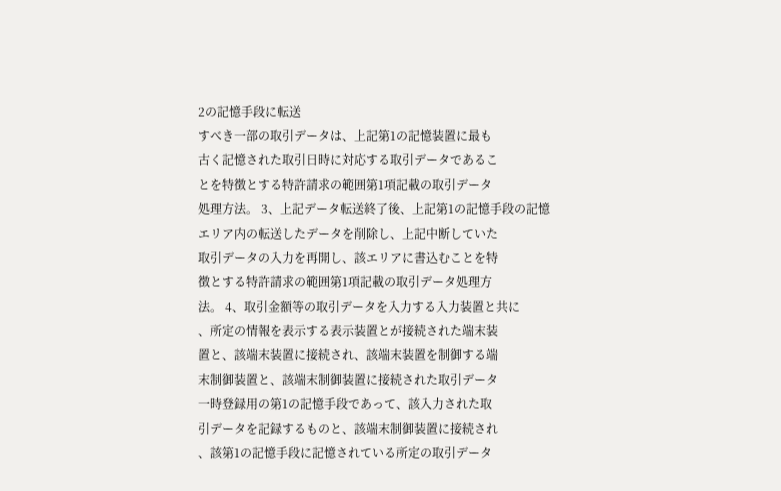2の記憶手段に転送
すべき一部の取引データは、上記第1の記憶装置に最も
古く記憶された取引日時に対応する取引データであるこ
とを特徴とする特許請求の範囲第1項記載の取引データ
処理方法。 3、上記データ転送終了後、上記第1の記憶手段の記憶
エリア内の転送したデータを削除し、上記中断していた
取引データの入力を再開し、該エリアに書込むことを特
徴とする特許請求の範囲第1項記載の取引データ処理方
法。 4、取引金額等の取引データを入力する入力装置と共に
、所定の情報を表示する表示装置とが接続された端末装
置と、該端末装置に接続され、該端末装置を制御する端
末制御装置と、該端末制御装置に接続された取引データ
一時登録用の第1の記憶手段であって、該入力された取
引データを記録するものと、該端末制御装置に接続され
、該第1の記憶手段に記憶されている所定の取引データ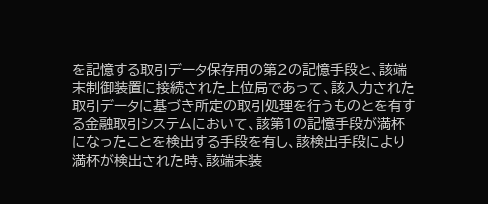を記憶する取引データ保存用の第2の記憶手段と、該端
末制御装置に接続された上位局であって、該入力された
取引データに基づき所定の取引処理を行うものとを有す
る金融取引システムにおいて、該第1の記憶手段が満杯
になったことを検出する手段を有し、該検出手段により
満杯が検出された時、該端末装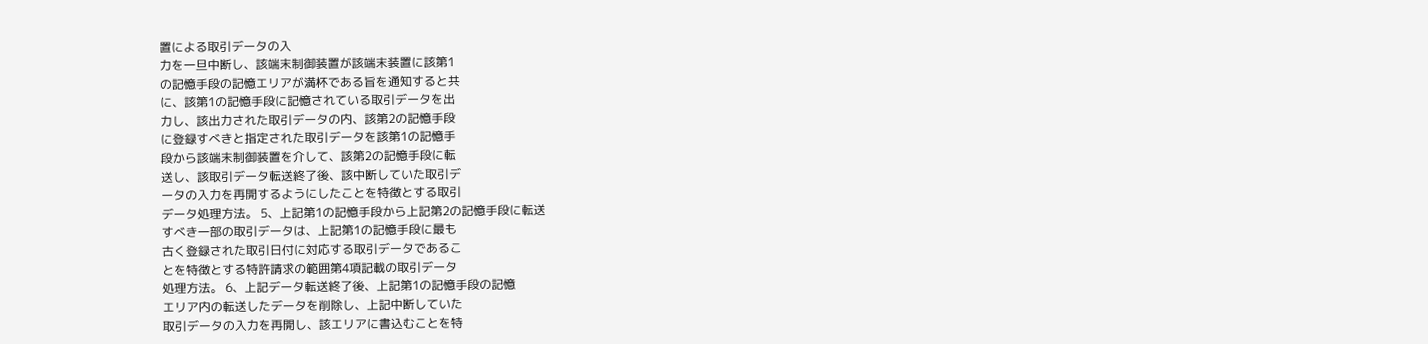置による取引データの入
力を一旦中断し、該端末制御装置が該端末装置に該第1
の記憶手段の記憶エリアが満杯である旨を通知すると共
に、該第1の記憶手段に記憶されている取引データを出
力し、該出力された取引データの内、該第2の記憶手段
に登録すべきと指定された取引データを該第1の記憶手
段から該端末制御装置を介して、該第2の記憶手段に転
送し、該取引データ転送終了後、該中断していた取引デ
ータの入力を再開するようにしたことを特徴とする取引
データ処理方法。 5、上記第1の記憶手段から上記第2の記憶手段に転送
すべき一部の取引データは、上記第1の記憶手段に最も
古く登録された取引日付に対応する取引データであるこ
とを特徴とする特許請求の範囲第4項記載の取引データ
処理方法。 6、上記データ転送終了後、上記第1の記憶手段の記憶
エリア内の転送したデータを削除し、上記中断していた
取引データの入力を再開し、該エリアに書込むことを特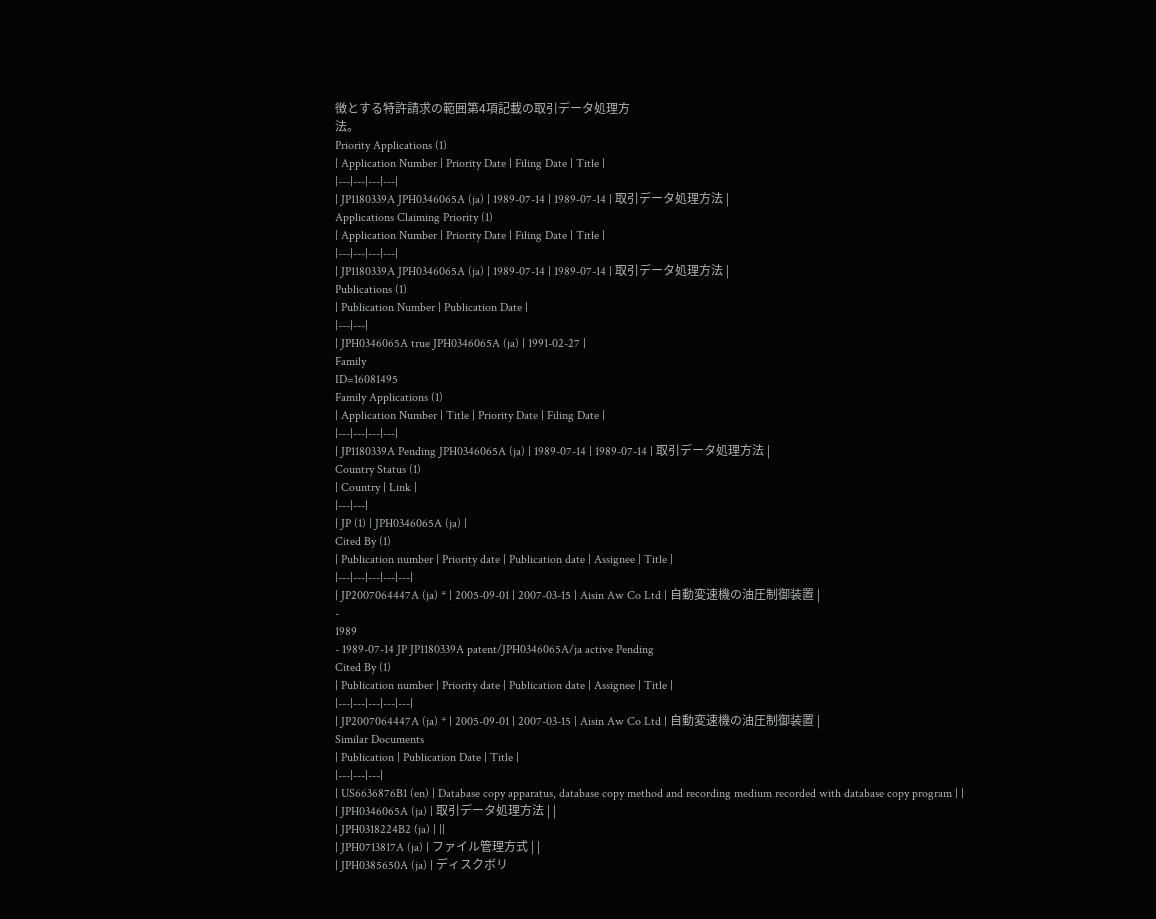徴とする特許請求の範囲第4項記載の取引データ処理方
法。
Priority Applications (1)
| Application Number | Priority Date | Filing Date | Title |
|---|---|---|---|
| JP1180339A JPH0346065A (ja) | 1989-07-14 | 1989-07-14 | 取引データ処理方法 |
Applications Claiming Priority (1)
| Application Number | Priority Date | Filing Date | Title |
|---|---|---|---|
| JP1180339A JPH0346065A (ja) | 1989-07-14 | 1989-07-14 | 取引データ処理方法 |
Publications (1)
| Publication Number | Publication Date |
|---|---|
| JPH0346065A true JPH0346065A (ja) | 1991-02-27 |
Family
ID=16081495
Family Applications (1)
| Application Number | Title | Priority Date | Filing Date |
|---|---|---|---|
| JP1180339A Pending JPH0346065A (ja) | 1989-07-14 | 1989-07-14 | 取引データ処理方法 |
Country Status (1)
| Country | Link |
|---|---|
| JP (1) | JPH0346065A (ja) |
Cited By (1)
| Publication number | Priority date | Publication date | Assignee | Title |
|---|---|---|---|---|
| JP2007064447A (ja) * | 2005-09-01 | 2007-03-15 | Aisin Aw Co Ltd | 自動変速機の油圧制御装置 |
-
1989
- 1989-07-14 JP JP1180339A patent/JPH0346065A/ja active Pending
Cited By (1)
| Publication number | Priority date | Publication date | Assignee | Title |
|---|---|---|---|---|
| JP2007064447A (ja) * | 2005-09-01 | 2007-03-15 | Aisin Aw Co Ltd | 自動変速機の油圧制御装置 |
Similar Documents
| Publication | Publication Date | Title |
|---|---|---|
| US6636876B1 (en) | Database copy apparatus, database copy method and recording medium recorded with database copy program | |
| JPH0346065A (ja) | 取引データ処理方法 | |
| JPH0318224B2 (ja) | ||
| JPH0713817A (ja) | ファイル管理方式 | |
| JPH0385650A (ja) | ディスクボリ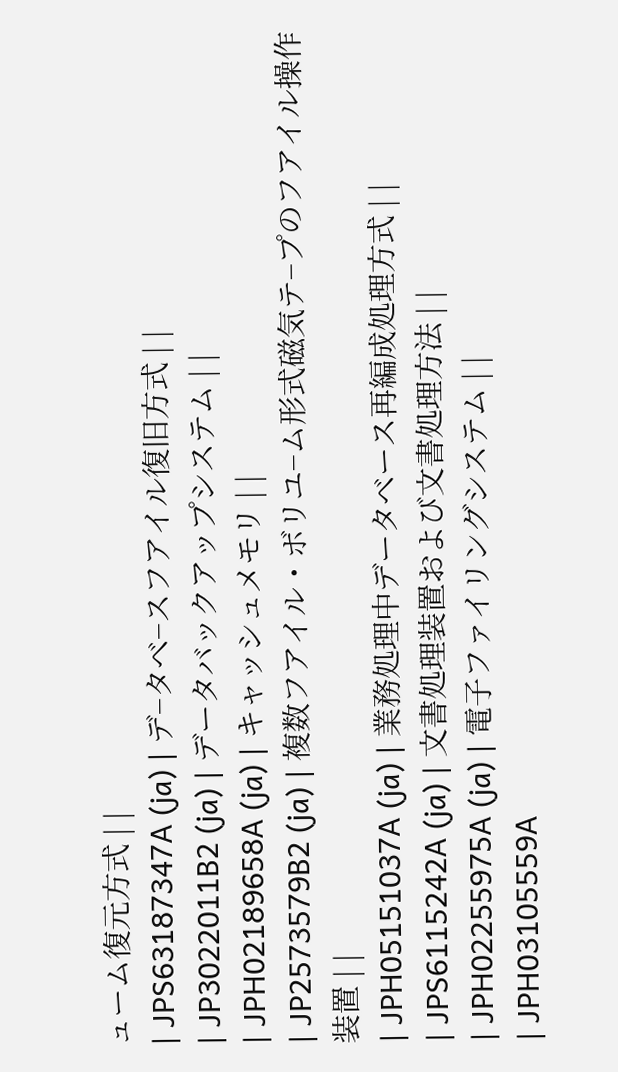ューム復元方式 | |
| JPS63187347A (ja) | デ−タベ−スフアイル復旧方式 | |
| JP3022011B2 (ja) | データバックアップシステム | |
| JPH02189658A (ja) | キャッシュメモリ | |
| JP2573579B2 (ja) | 複数フアイル・ボリユ−ム形式磁気テ−プのフアイル操作装置 | |
| JPH05151037A (ja) | 業務処理中データベース再編成処理方式 | |
| JPS6115242A (ja) | 文書処理装置および文書処理方法 | |
| JPH02255975A (ja) | 電子ファイリングシステム | |
| JPH03105559A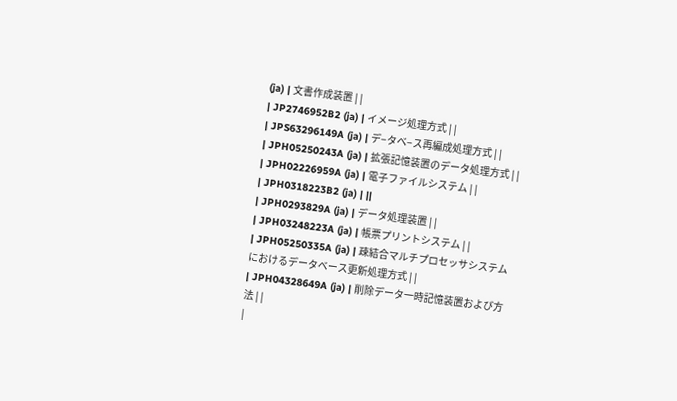(ja) | 文書作成装置 | |
| JP2746952B2 (ja) | イメージ処理方式 | |
| JPS63296149A (ja) | デ−タベ−ス再編成処理方式 | |
| JPH05250243A (ja) | 拡張記憶装置のデータ処理方式 | |
| JPH02226959A (ja) | 電子ファイルシステム | |
| JPH0318223B2 (ja) | ||
| JPH0293829A (ja) | データ処理装置 | |
| JPH03248223A (ja) | 帳票プリントシステム | |
| JPH05250335A (ja) | 疎結合マルチプロセッサシステムにおけるデータベース更新処理方式 | |
| JPH04328649A (ja) | 削除データ一時記憶装置および方法 | |
|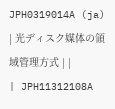JPH0319014A (ja) | 光ディスク媒体の領域管理方式 | |
| JPH11312108A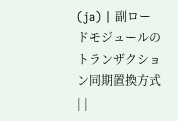(ja) | 副ロードモジュールのトランザクション同期置換方式 | |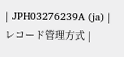| JPH03276239A (ja) | レコード管理方式 |